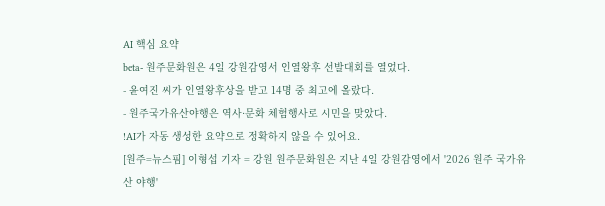AI 핵심 요약
beta- 원주문화원은 4일 강원감영서 인열왕후 선발대회를 열었다.
- 윤여진 씨가 인열왕후상을 받고 14명 중 최고에 올랐다.
- 원주국가유산야행은 역사·문화 체험행사로 시민을 맞았다.
!AI가 자동 생성한 요약으로 정확하지 않을 수 있어요.
[원주=뉴스핌] 이형섭 기자 = 강원 원주문화원은 지난 4일 강원감영에서 '2026 원주 국가유산 야행'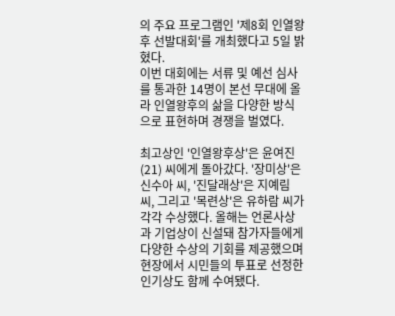의 주요 프로그램인 '제8회 인열왕후 선발대회'를 개최했다고 5일 밝혔다.
이번 대회에는 서류 및 예선 심사를 통과한 14명이 본선 무대에 올라 인열왕후의 삶을 다양한 방식으로 표현하며 경쟁을 벌였다.

최고상인 '인열왕후상'은 윤여진(21) 씨에게 돌아갔다. '장미상'은 신수아 씨, '진달래상'은 지예림 씨, 그리고 '목련상'은 유하람 씨가 각각 수상했다. 올해는 언론사상과 기업상이 신설돼 참가자들에게 다양한 수상의 기회를 제공했으며 현장에서 시민들의 투표로 선정한 인기상도 함께 수여됐다.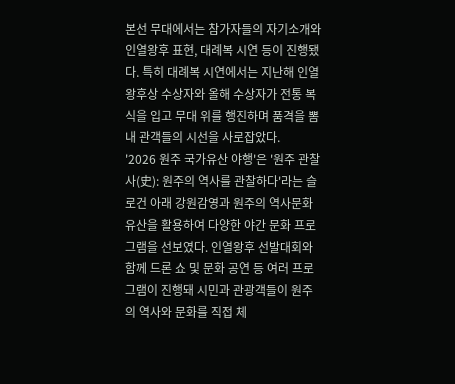본선 무대에서는 참가자들의 자기소개와 인열왕후 표현, 대례복 시연 등이 진행됐다. 특히 대례복 시연에서는 지난해 인열왕후상 수상자와 올해 수상자가 전통 복식을 입고 무대 위를 행진하며 품격을 뽐내 관객들의 시선을 사로잡았다.
'2026 원주 국가유산 야행'은 '원주 관찰사(史): 원주의 역사를 관찰하다'라는 슬로건 아래 강원감영과 원주의 역사문화유산을 활용하여 다양한 야간 문화 프로그램을 선보였다. 인열왕후 선발대회와 함께 드론 쇼 및 문화 공연 등 여러 프로그램이 진행돼 시민과 관광객들이 원주의 역사와 문화를 직접 체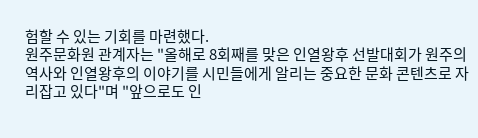험할 수 있는 기회를 마련했다.
원주문화원 관계자는 "올해로 8회째를 맞은 인열왕후 선발대회가 원주의 역사와 인열왕후의 이야기를 시민들에게 알리는 중요한 문화 콘텐츠로 자리잡고 있다"며 "앞으로도 인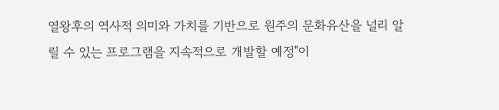열왕후의 역사적 의미와 가치를 기반으로 원주의 문화유산을 널리 알릴 수 있는 프로그램을 지속적으로 개발할 예정"이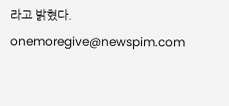라고 밝혔다.
onemoregive@newspim.com